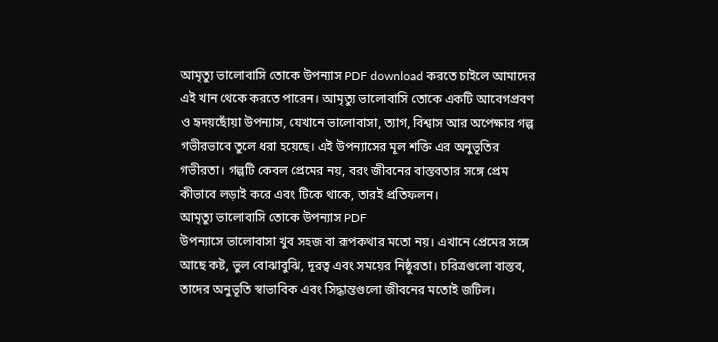আমৃত্যু ভালোবাসি তোকে উপন্যাস PDF download করতে চাইলে আমাদের এই খান থেকে করতে পারেন। আমৃত্যু ভালোবাসি তোকে একটি আবেগপ্রবণ ও হৃদয়ছোঁয়া উপন্যাস, যেখানে ভালোবাসা, ত্যাগ, বিশ্বাস আর অপেক্ষার গল্প গভীরভাবে তুলে ধরা হয়েছে। এই উপন্যাসের মূল শক্তি এর অনুভূতির গভীরতা। গল্পটি কেবল প্রেমের নয়, বরং জীবনের বাস্তবতার সঙ্গে প্রেম কীভাবে লড়াই করে এবং টিকে থাকে, তারই প্রতিফলন।
আমৃত্যু ভালোবাসি তোকে উপন্যাস PDF
উপন্যাসে ভালোবাসা খুব সহজ বা রূপকথার মতো নয়। এখানে প্রেমের সঙ্গে আছে কষ্ট, ভুল বোঝাবুঝি, দূরত্ব এবং সময়ের নিষ্ঠুরতা। চরিত্রগুলো বাস্তব, তাদের অনুভূতি স্বাভাবিক এবং সিদ্ধান্তগুলো জীবনের মতোই জটিল।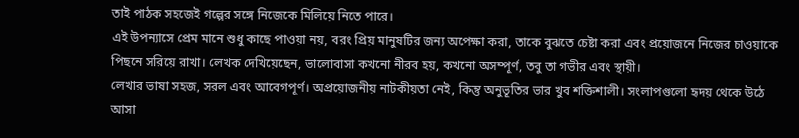তাই পাঠক সহজেই গল্পের সঙ্গে নিজেকে মিলিয়ে নিতে পারে।
এই উপন্যাসে প্রেম মানে শুধু কাছে পাওয়া নয়, বরং প্রিয় মানুষটির জন্য অপেক্ষা করা, তাকে বুঝতে চেষ্টা করা এবং প্রয়োজনে নিজের চাওয়াকে পিছনে সরিয়ে রাখা। লেখক দেখিয়েছেন, ভালোবাসা কখনো নীরব হয়, কখনো অসম্পূর্ণ, তবু তা গভীর এবং স্থায়ী।
লেখার ভাষা সহজ, সরল এবং আবেগপূর্ণ। অপ্রয়োজনীয় নাটকীয়তা নেই, কিন্তু অনুভূতির ভার খুব শক্তিশালী। সংলাপগুলো হৃদয় থেকে উঠে আসা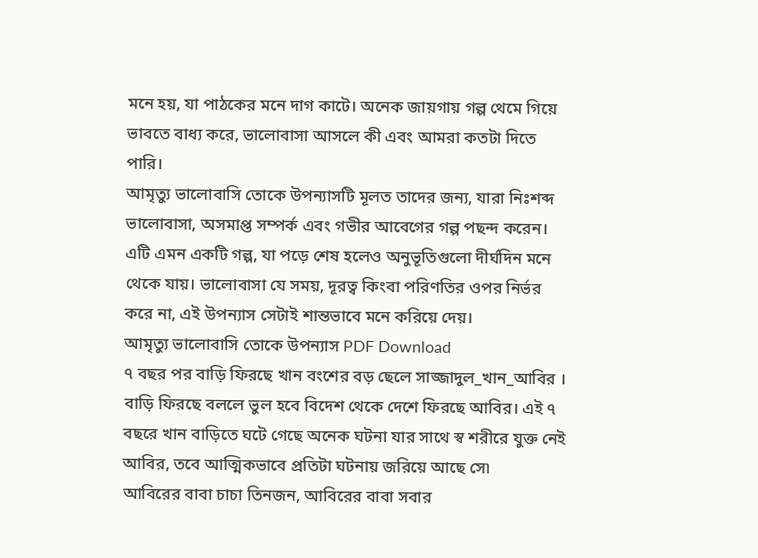মনে হয়, যা পাঠকের মনে দাগ কাটে। অনেক জায়গায় গল্প থেমে গিয়ে ভাবতে বাধ্য করে, ভালোবাসা আসলে কী এবং আমরা কতটা দিতে পারি।
আমৃত্যু ভালোবাসি তোকে উপন্যাসটি মূলত তাদের জন্য, যারা নিঃশব্দ ভালোবাসা, অসমাপ্ত সম্পর্ক এবং গভীর আবেগের গল্প পছন্দ করেন। এটি এমন একটি গল্প, যা পড়ে শেষ হলেও অনুভূতিগুলো দীর্ঘদিন মনে থেকে যায়। ভালোবাসা যে সময়, দূরত্ব কিংবা পরিণতির ওপর নির্ভর করে না, এই উপন্যাস সেটাই শান্তভাবে মনে করিয়ে দেয়।
আমৃত্যু ভালোবাসি তোকে উপন্যাস PDF Download
৭ বছর পর বাড়ি ফিরছে খান বংশের বড় ছেলে সাজ্জাদুল_খান_আবির । বাড়ি ফিরছে বললে ভুল হবে বিদেশ থেকে দেশে ফিরছে আবির। এই ৭ বছরে খান বাড়িতে ঘটে গেছে অনেক ঘটনা যার সাথে স্ব শরীরে যুক্ত নেই আবির, তবে আত্মিকভাবে প্রতিটা ঘটনায় জরিয়ে আছে সে৷
আবিরের বাবা চাচা তিনজন, আবিরের বাবা সবার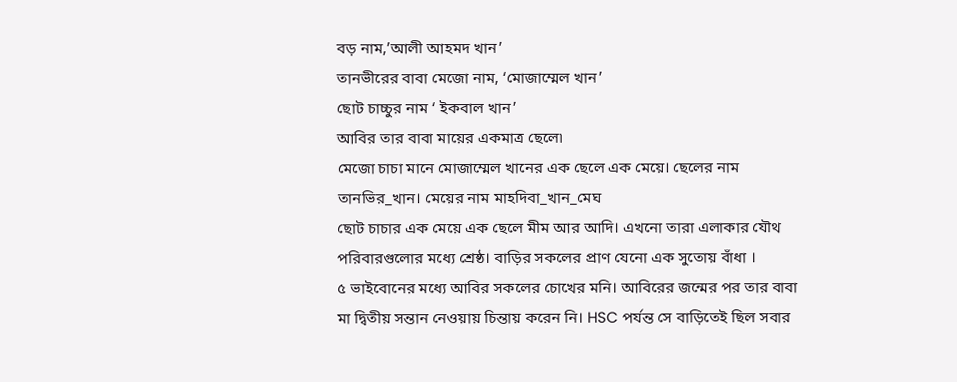বড় নাম,’আলী আহমদ খান’
তানভীরের বাবা মেজো নাম, ‘মোজাম্মেল খান’
ছোট চাচ্চুর নাম ‘ ইকবাল খান’
আবির তার বাবা মায়ের একমাত্র ছেলে৷
মেজো চাচা মানে মোজাম্মেল খানের এক ছেলে এক মেয়ে। ছেলের নাম তানভির_খান। মেয়ের নাম মাহদিবা_খান_মেঘ
ছোট চাচার এক মেয়ে এক ছেলে মীম আর আদি। এখনো তারা এলাকার যৌথ পরিবারগুলোর মধ্যে শ্রেষ্ঠ। বাড়ির সকলের প্রাণ যেনো এক সুতোয় বাঁধা ।
৫ ভাইবোনের মধ্যে আবির সকলের চোখের মনি। আবিরের জন্মের পর তার বাবা মা দ্বিতীয় সন্তান নেওয়ায় চিন্তায় করেন নি। HSC পর্যন্ত সে বাড়িতেই ছিল সবার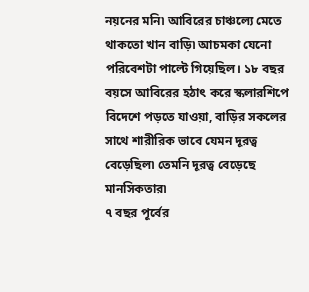নয়নের মনি৷ আবিরের চাঞ্চল্যে মেতে থাকতো খান বাড়ি৷ আচমকা যেনো পরিবেশটা পাল্টে গিয়েছিল। ১৮ বছর বয়সে আবিরের হঠাৎ করে স্কলারশিপে বিদেশে পড়তে যাওয়া, বাড়ির সকলের সাথে শারীরিক ভাবে যেমন দূরত্ব বেড়েছিল৷ তেমনি দূরত্ব বেড়েছে মানসিকতার৷
৭ বছর পূর্বের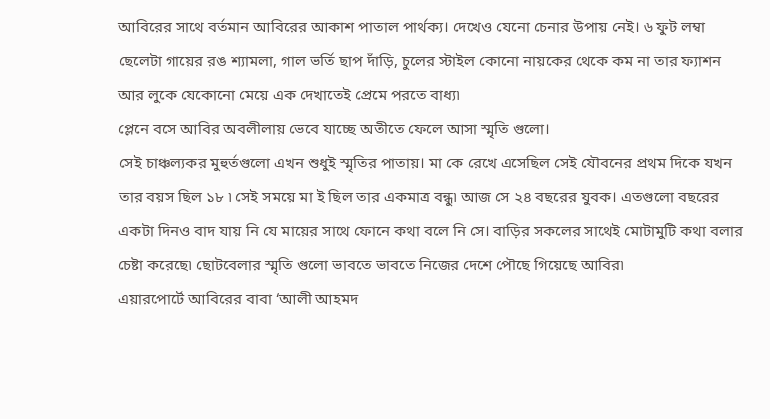আবিরের সাথে বর্তমান আবিরের আকাশ পাতাল পার্থক্য। দেখেও যেনো চেনার উপায় নেই। ৬ ফুট লম্বা ছেলেটা গায়ের রঙ শ্যামলা, গাল ভর্তি ছাপ দাঁড়ি, চুলের স্টাইল কোনো নায়কের থেকে কম না তার ফ্যাশন আর লুকে যেকোনো মেয়ে এক দেখাতেই প্রেমে পরতে বাধ্য৷
প্লেনে বসে আবির অবলীলায় ভেবে যাচ্ছে অতীতে ফেলে আসা স্মৃতি গুলো।
সেই চাঞ্চল্যকর মুহুর্তগুলো এখন শুধুই স্মৃতির পাতায়। মা কে রেখে এসেছিল সেই যৌবনের প্রথম দিকে যখন তার বয়স ছিল ১৮ ৷ সেই সময়ে মা ই ছিল তার একমাত্র বন্ধু৷ আজ সে ২৪ বছরের যুবক। এতগুলো বছরের একটা দিনও বাদ যায় নি যে মায়ের সাথে ফোনে কথা বলে নি সে। বাড়ির সকলের সাথেই মোটামুটি কথা বলার চেষ্টা করেছে৷ ছোটবেলার স্মৃতি গুলো ভাবতে ভাবতে নিজের দেশে পৌছে গিয়েছে আবির৷
এয়ারপোর্টে আবিরের বাবা ‘আলী আহমদ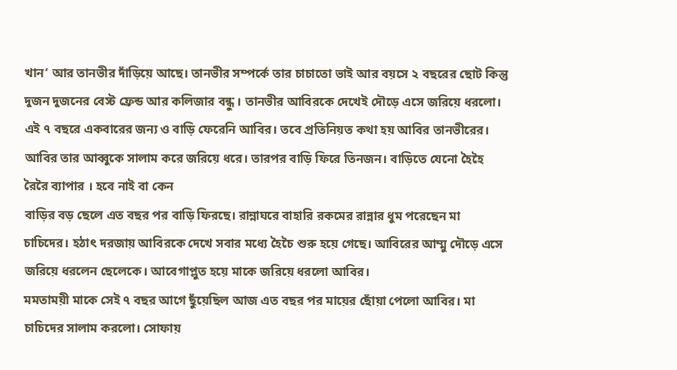খান’ আর তানভীর দাঁড়িয়ে আছে। তানভীর সম্পর্কে তার চাচাতো ভাই আর বয়সে ২ বছরের ছোট কিন্তু দুজন দুজনের বেস্ট ফ্রেন্ড আর কলিজার বন্ধু । তানভীর আবিরকে দেখেই দৌড়ে এসে জরিয়ে ধরলো। এই ৭ বছরে একবারের জন্য ও বাড়ি ফেরেনি আবির। তবে প্রতিনিয়ত কথা হয় আবির তানভীরের।
আবির তার আব্বুকে সালাম করে জরিয়ে ধরে। তারপর বাড়ি ফিরে তিনজন। বাড়িতে যেনো হৈহৈ রৈরৈ ব্যাপার । হবে নাই বা কেন
বাড়ির বড় ছেলে এত বছর পর বাড়ি ফিরছে। রান্নাঘরে বাহারি রকমের রান্নার ধুম পরেছেন মা চাচিদের। হঠাৎ দরজায় আবিরকে দেখে সবার মধ্যে হৈচৈ শুরু হয়ে গেছে। আবিরের আম্মু দৌড়ে এসে জরিয়ে ধরলেন ছেলেকে। আবেগাপ্লুত হয়ে মাকে জরিয়ে ধরলো আবির।
মমতাময়ী মাকে সেই ৭ বছর আগে ছুঁয়েছিল আজ এত বছর পর মায়ের ছোঁয়া পেলো আবির। মা চাচিদের সালাম করলো। সোফায়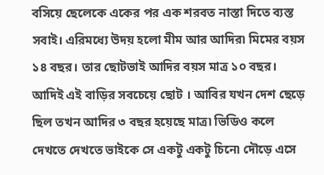বসিয়ে ছেলেকে একের পর এক শরবত নাস্তা দিতে ব্যস্ত সবাই। এরিমধ্যে উদয় হলো মীম আর আদির৷ মিমের বয়স ১৪ বছর। তার ছোটভাই আদির বয়স মাত্র ১০ বছর। আদিই এই বাড়ির সবচেয়ে ছোট । আবির যখন দেশ ছেড়ে ছিল তখন আদির ৩ বছর হয়েছে মাত্র৷ ভিডিও কলে দেখতে দেখতে ভাইকে সে একটু একটু চিনে৷ দৌড়ে এসে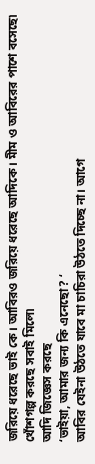জরিয়ে ধরেছে ভাই কে। আবিরও জরিয়ে ধরেছে আদিকে। মীম ও আবিরের পাশে বসেছে৷ খোঁশগল্প করছে সবাই মিলে৷
আদি জিজ্ঞেস করছে
‘ভাইয়া, আমার জন্য কি এনেছো? ‘
আবির যেইনা উঠতে যাবে মা চাচিরা উঠতে দিচ্ছে না। আগে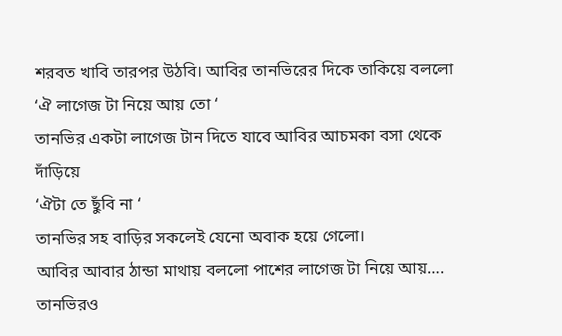শরবত খাবি তারপর উঠবি। আবির তানভিরের দিকে তাকিয়ে বললো
‘ঐ লাগেজ টা নিয়ে আয় তো ‘
তানভির একটা লাগেজ টান দিতে যাবে আবির আচমকা বসা থেকে দাঁড়িয়ে
‘ঐটা তে ছুঁবি না ‘
তানভির সহ বাড়ির সকলেই যেনো অবাক হয়ে গেলো।
আবির আবার ঠান্ডা মাথায় বললো পাশের লাগেজ টা নিয়ে আয়….
তানভিরও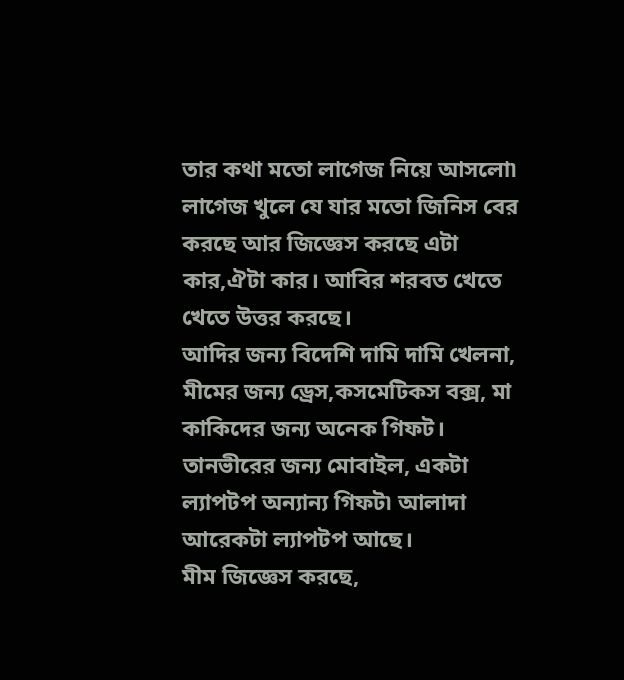তার কথা মতো লাগেজ নিয়ে আসলো৷ লাগেজ খুলে যে যার মতো জিনিস বের করছে আর জিজ্ঞেস করছে এটা কার,ঐটা কার। আবির শরবত খেতে খেতে উত্তর করছে।
আদির জন্য বিদেশি দামি দামি খেলনা, মীমের জন্য ড্রেস,কসমেটিকস বক্স, মা কাকিদের জন্য অনেক গিফট। তানভীরের জন্য মোবাইল, একটা ল্যাপটপ অন্যান্য গিফট৷ আলাদা আরেকটা ল্যাপটপ আছে।
মীম জিজ্ঞেস করছে,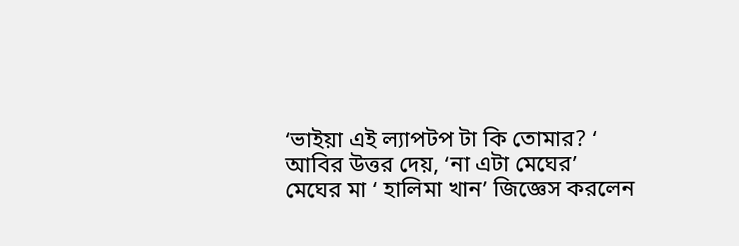‘ভাইয়া এই ল্যাপটপ টা কি তোমার? ‘
আবির উত্তর দেয়, ‘না এটা মেঘের’
মেঘের মা ‘ হালিমা খান’ জিজ্ঞেস করলেন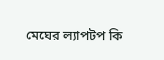মেঘের ল্যাপটপ কি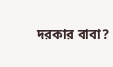দরকার বাবা?